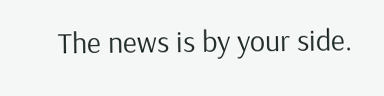The news is by your side.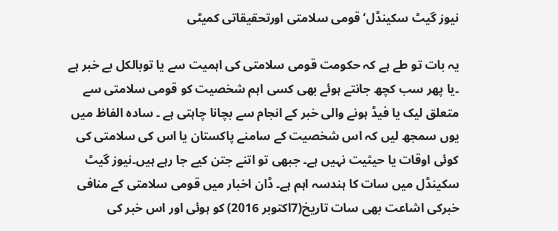نیوز گیٹ سکینڈل‘ قومی سلامتی اورتحقیقاتی کمیٹی

یہ بات تو طے ہے کہ حکومت قومی سلامتی کی اہمیت سے یا توبالکل بے خبر ہے ۔یا پھر سب کچھ جانتے ہوئے بھی کسی اہم شخصیت کو قومی سلامتی سے متعلق لیک یا فیڈ ہونے والی خبر کے انجام سے بچانا چاہتی ہے ۔ سادہ الفاظ میں یوں سمجھ لیں کہ اس شخصیت کے سامنے پاکستان یا اس کی سلامتی کی کوئی اوقات یا حیثیت نہیں ہے۔ جبھی تو اتنے جتن کیے جا رہے ہیں۔نیوز گیٹ سکینڈل میں سات کا ہندسہ اہم ہے۔ ڈان اخبار میں قومی سلامتی کے منافی خبرکی اشاعت بھی سات تاریخ(7اکتوبر 2016) کو ہوئی اور اس خبر کی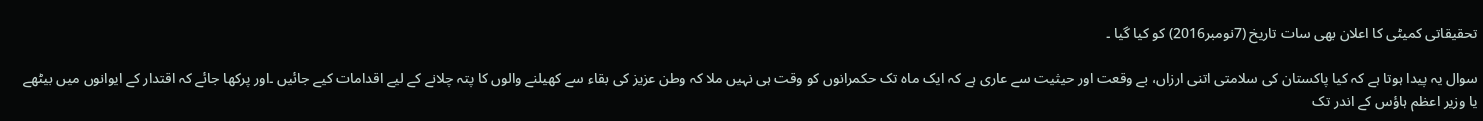تحقیقاتی کمیٹی کا اعلان بھی سات تاریخ (7نومبر2016) کو کیا گیا ۔

سوال یہ پیدا ہوتا ہے کہ کیا پاکستان کی سلامتی اتنی ارزاں، بے وقعت اور حیثیت سے عاری ہے کہ ایک ماہ تک حکمرانوں کو وقت ہی نہیں ملا کہ وطن عزیز کی بقاء سے کھیلنے والوں کا پتہ چلانے کے لیے اقدامات کیے جائیں ۔اور پرکھا جائے کہ اقتدار کے ایوانوں میں بیٹھے یا وزیر اعظم ہاؤس کے اندر تک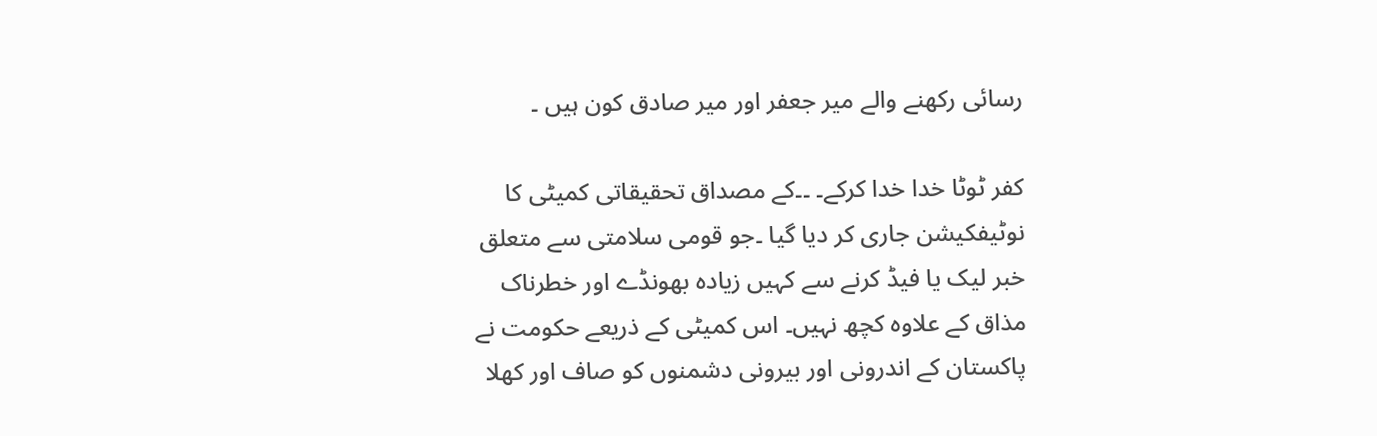رسائی رکھنے والے میر جعفر اور میر صادق کون ہیں ۔

کفر ٹوٹا خدا خدا کرکے۔ ۔۔کے مصداق تحقیقاتی کمیٹی کا نوٹیفکیشن جاری کر دیا گیا ۔جو قومی سلامتی سے متعلق خبر لیک یا فیڈ کرنے سے کہیں زیادہ بھونڈے اور خطرناک مذاق کے علاوہ کچھ نہیں۔ اس کمیٹی کے ذریعے حکومت نے پاکستان کے اندرونی اور بیرونی دشمنوں کو صاف اور کھلا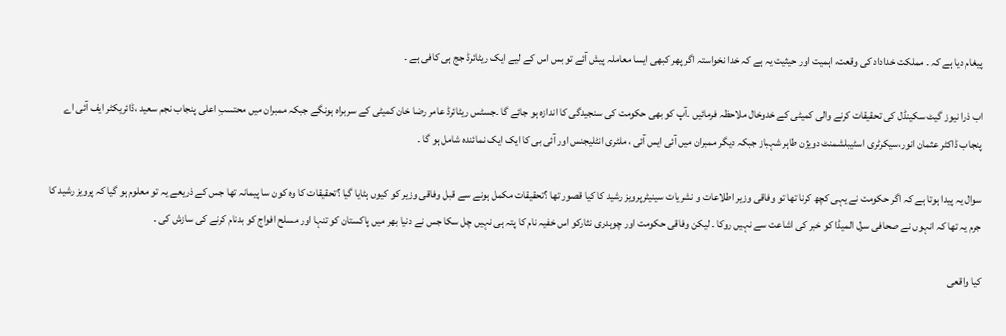پیغام دیا ہے کہ ۔ مملکت خداداد کی وقعت، اہمیت اور حیثیت یہ ہے کہ خدا نخواستہ اگر پھر کبھی ایسا معاملہ پیش آئے تو بس اس کے لیے ایک ریٹائرڈ جج ہی کافی ہے ۔

اب ذرا نیوز گیٹ سکینڈل کی تحقیقات کرنے والی کمیٹی کے خدوخال ملاحظہ فرمائیں ۔آپ کو بھی حکومت کی سنجیدگی کا اندازہ ہو جائے گا ۔جسٹس ریٹائرڈ عامر رضا خان کمیٹی کے سربراہ ہونگے جبکہ ممبران میں محتسبِ اعلی پنجاب نجم سعید ،ڈائریکٹر ایف آئی اے پنجاب ڈاکٹر عثمان انور،سیکرٹری اسٹیبلشمنٹ دویژن طاہر شہباز جبکہ دیگر ممبران میں آئی ایس آئی ، ملٹری انٹلیجنس اور آئی بی کا ایک ایک نمائندہ شامل ہو گا ۔

سوال یہ پیدا ہوتا ہے کہ اگر حکومت نے یہی کچھ کرنا تھا تو وفاقی وزیر اطلاعات و نشریات سینیٹرپرویز رشید کا کیا قصور تھا ؟تحقیقات مکمل ہونے سے قبل وفاقی وزیر کو کیوں ہٹایا گیا ؟تحقیقات کا وہ کون سا پیمانہ تھا جس کے ذریعے یہ تو معلوم ہو گیا کہ پرویز رشید کا جرم یہ تھا کہ انہوں نے صحافی سرل المیڈا کو خبر کی اشاعت سے نہیں روکا ۔ لیکن وفاقی حکومت اور چوہدری نثارکو اس خفیہ نام کا پتہ ہی نہیں چل سکا جس نے دنیا بھر میں پاکستان کو تنہا اور مسلح افواج کو بدنام کرنے کی سازش کی ۔

کیا واقعی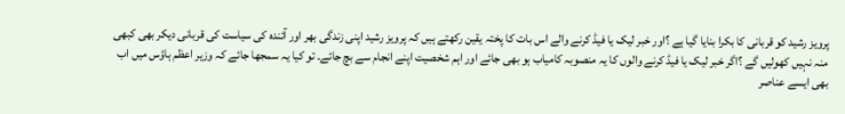پرویز رشید کو قربانی کا بکرا بنایا گیا ہے ؟اور خبر لیک یا فیڈ کرنے والے اس بات کا پختہ یقین رکھتے ہیں کہ پرویز رشید اپنی زندگی بھر اور آئندہ کی سیاست کی قربانی دیکر بھی کبھی منہ نہیں کھولیں گے ؟اگر خبر لیک یا فیڈ کرنے والوں کا یہ منصوبہ کامیاب ہو بھی جائے اور اہم شخصیت اپنے انجام سے بچ جائے۔ تو کیا یہ سمجھا جائے کہ وزیر اعظم ہاؤس میں اب بھی ایسے عناصر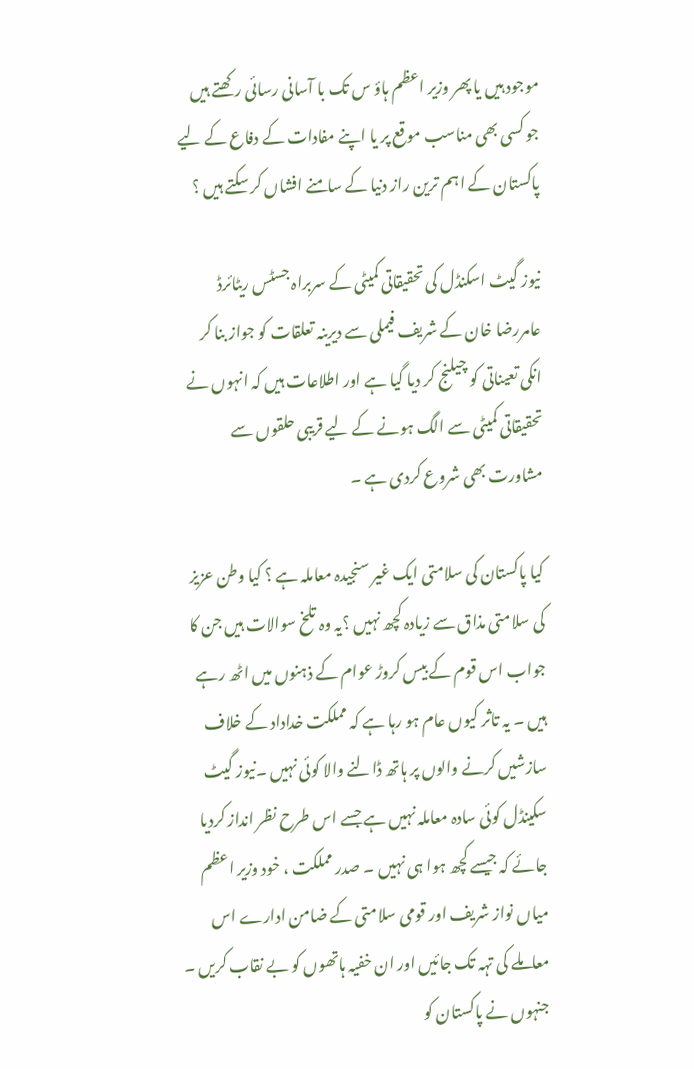موجود ہیں یا پھر وزیر اعظم ہاؤ س تک با آسانی رسائی رکھتے ہیں جو کسی بھی مناسب موقع پر یا اپنے مفادات کے دفاع کے لیے پاکستان کے اہم ترین راز دنیا کے سامنے افشاں کر سکتے ہیں ؟

نیوز گیٹ اسکنڈل کی تحقیقاتی کمیٹی کے سربراہ جسٹس ریٹائرڈ عامررضا خان کے شریف فیملی سے دیرینہ تعلقات کو جواز بنا کر انکی تعیناتی کو چیلنج کر دیا گیا ہے اور اطلاعات ہیں کہ انہوں نے تحقیقاتی کمیٹی سے الگ ہونے کے لیے قریبی حلقوں سے مشاورت بھی شروع کردی ہے ۔

کیا پاکستان کی سلامتی ایک غیر سنجیدہ معاملہ ہے ؟ کیا وطن عزیز کی سلامتی مذاق سے زیادہ کچھ نہیں ؟یہ وہ تلخ سوالات ہیں جن کا جواب اس قوم کے بیس کروڑ عوام کے ذہنوں میں اٹھ رہے ہیں ۔ یہ تاثر کیوں عام ہو رہا ہے کہ مملکت خداداد کے خلاف سازشیں کرنے والوں پر ہاتھ ڈالنے والا کوئی نہیں ۔نیوز گیٹ سکینڈل کوئی سادہ معاملہ نہیں ہے جسے اس طرح نظر انداز کردیا جائے کہ جیسے کچھ ہوا ہی نہیں ۔ صدر مملکت ، خود وزیر اعظم میاں نواز شریف اور قومی سلامتی کے ضامن ادارے اس معاملے کی تہہ تک جائیں اور ان خفیہ ہاتھوں کو بے نقاب کریں ۔ جنہوں نے پاکستان کو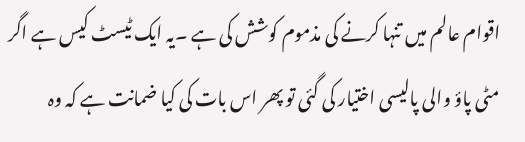اقوام عالم میں تنہا کرنے کی مذموم کوشش کی ہے ۔یہ ایک ٹیسٹ کیس ہے اگر مٹی پاؤ والی پالیسی اختیار کی گئی تو پھر اس بات کی کیا ضمانت ہے کہ وہ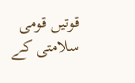قوتیں قومی سلامتی کے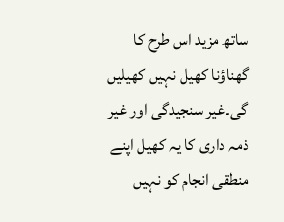ساتھ مزید اس طرح کا گھناؤنا کھیل نہیں کھیلیں گی۔غیر سنجیدگی اور غیر ذمہ داری کا یہ کھیل اپنے منطقی انجام کو نہیں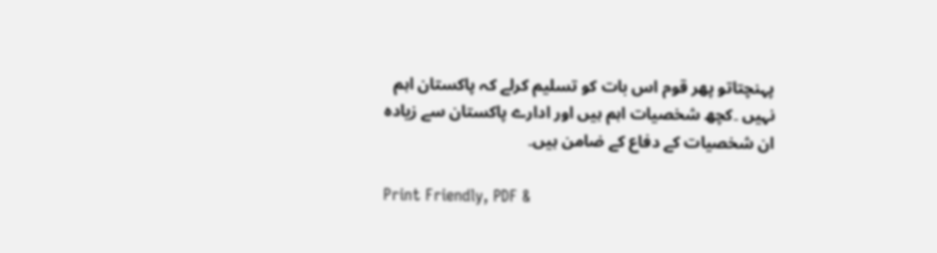پہنچتاتو پھر قوم اس بات کو تسلیم کرلے کہ پاکستان اہم نہیں ۔کچھ شخصیات اہم ہیں اور ادارے پاکستان سے زیادہ ان شخصیات کے دفاع کے ضامن ہیں۔

Print Friendly, PDF &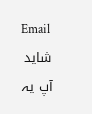Email
شاید آپ یہ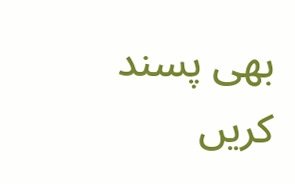بھی پسند کریں